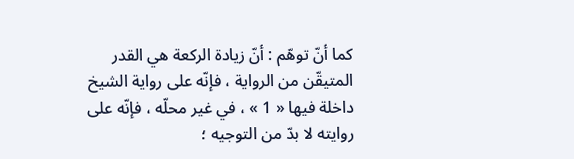كما أنّ توهّم : أنّ زيادة الركعة هي القدر المتيقّن من الرواية ، فإنّه على رواية الشيخ داخلة فيها « 1 » ، في غير محلّه ، فإنّه على روايته لا بدّ من التوجيه ؛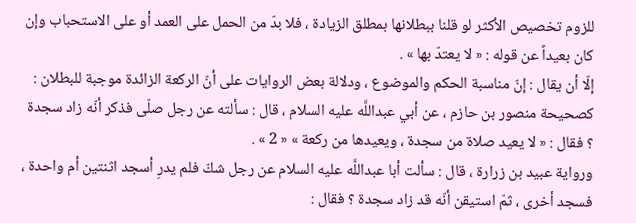للزوم تخصيص الأكثر لو قلنا ببطلانها بمطلق الزيادة ، فلا بدّ من الحمل على العمد أو على الاستحباب وإن كان بعيداً عن قوله : « لا يعتدّ بها » .
إلّا أن يقال : إنّ مناسبة الحكم والموضوع ، ودلالة بعض الروايات على أنّ الركعة الزائدة موجبة للبطلان :
كصحيحة منصور بن حازم ، عن أبي عبداللَّه عليه السلام ، قال : سألته عن رجل صلّى فذكر أنّه زاد سجدة ؟ فقال : « لا يعيد صلاة من سجدة ، ويعيدها من ركعة » « 2 » .
ورواية عبيد بن زرارة ، قال : سألت أبا عبداللَّه عليه السلام عن رجل شكّ فلم يدرِ أسجد اثنتين أم واحدة ، فسجد أخرى ، ثمّ استيقن أنّه قد زاد سجدة ؟ فقال :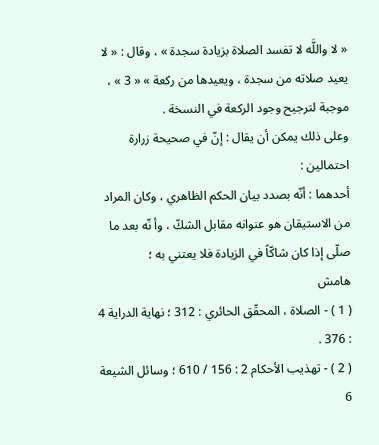« لا واللَّه لا تفسد الصلاة بزيادة سجدة » ، وقال : « لا يعيد صلاته من سجدة ، ويعيدها من ركعة » « 3 » ، موجبة لترجيح وجود الركعة في النسخة .
وعلى ذلك يمكن أن يقال : إنّ في صحيحة زرارة احتمالين :
أحدهما : أنّه بصدد بيان الحكم الظاهري ، وكان المراد من الاستيقان هو عنوانه مقابل الشكّ ، وأ نّه بعد ما صلّى إذا كان شاكّاً في الزيادة فلا يعتني به ؛
هامش
( 1 ) - الصلاة ، المحقّق الحائري : 312 ؛ نهاية الدراية 4 : 376 .
( 2 ) - تهذيب الأحكام 2 : 156 / 610 ؛ وسائل الشيعة 6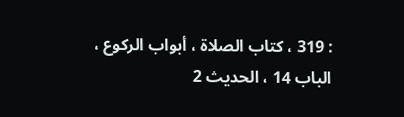: 319 ، كتاب الصلاة ، أبواب الركوع ، الباب 14 ، الحديث 2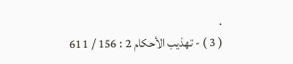.
( 3 ) - تهذيب الأحكام 2 : 156 / 611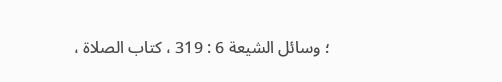؛ وسائل الشيعة 6 : 319 ، كتاب الصلاة ،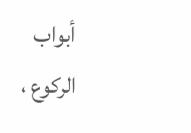أبواب الركوع ،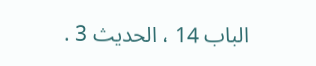الباب 14 ، الحديث 3 .